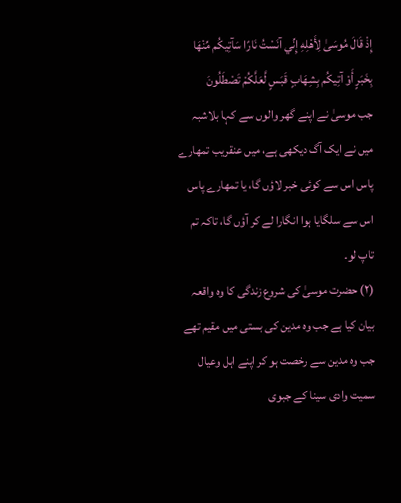إِذْ قَالَ مُوسَىٰ لِأَهْلِهِ إِنِّي آنَسْتُ نَارًا سَآتِيكُم مِّنْهَا بِخَبَرٍ أَوْ آتِيكُم بِشِهَابٍ قَبَسٍ لَّعَلَّكُمْ تَصْطَلُونَ
جب موسیٰ نے اپنے گھر والوں سے کہا بلاشبہ میں نے ایک آگ دیکھی ہے، میں عنقریب تمھارے پاس اس سے کوئی خبر لاؤں گا، یا تمھارے پاس اس سے سلگایا ہوا انگارا لے کر آؤں گا، تاکہ تم تاپ لو۔
(٢) حضرت موسیٰ کی شروع زندگی کا وہ واقعہ بیان کیا ہے جب وہ مدین کی بستی میں مقیم تھے جب وہ مدین سے رخصت ہو کر اپنے اہل وعیال سمیت وادی سینا کے جبوی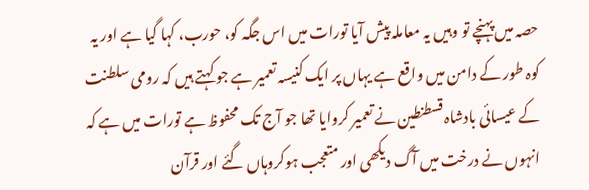حصہ میں پہنچے تو وہیں یہ معاملہ پیش آیا تورات میں اس جگہ کو، حورب، کہا گیا ہے اور یہ کوہ طور کے دامن میں واقع ہے یہاں پر ایک کنیسہ تعمیر ہے جو کہتے ہیں کہ رومی سلطنت کے عیسائی بادشاہ قسطنطین نے تعمیر کروایا تھا جو آج تک محفوظ ہے تورات میں ہے کہ انہوں نے درخت میں آگ دیکھی اور متعجب ہوکروہاں گئے اور قرآن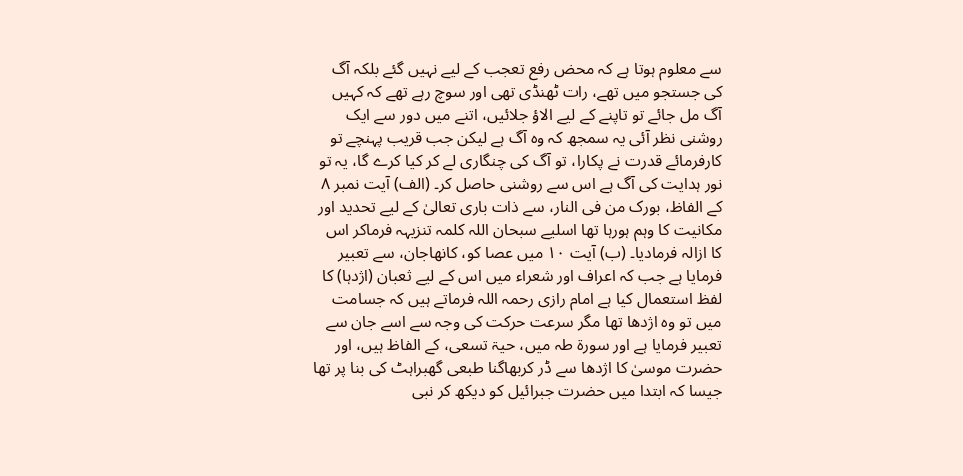سے معلوم ہوتا ہے کہ محض رفع تعجب کے لیے نہیں گئے بلکہ آگ کی جستجو میں تھے، رات ٹھنڈی تھی اور سوچ رہے تھے کہ کہیں آگ مل جائے تو تاپنے کے لیے الاؤ جلائیں، اتنے میں دور سے ایک روشنی نظر آئی یہ سمجھ کہ وہ آگ ہے لیکن جب قریب پہنچے تو کارفرمائے قدرت نے پکارا، تو آگ کی چنگاری لے کر کیا کرے گا، یہ تو نور ہدایت کی آگ ہے اس سے روشنی حاصل کر۔ (الف) آیت نمبر ٨ کے الفاظ، بورک من فی النار، سے ذات باری تعالیٰ کے لیے تحدید اور مکانیت کا وہم ہورہا تھا اسلیے سبحان اللہ کلمہ تنزیہہ فرماکر اس کا ازالہ فرمادیا۔ (ب) آیت ١٠ میں عصا کو، کانھاجان، سے تعبیر فرمایا ہے جب کہ اعراف اور شعراء میں اس کے لیے ثعبان (اژدہا) کا لفظ استعمال کیا ہے امام رازی رحمہ اللہ فرماتے ہیں کہ جسامت میں تو وہ اژدھا تھا مگر سرعت حرکت کی وجہ سے اسے جان سے تعبیر فرمایا ہے اور سورۃ طہ میں، حیۃ تسعی، کے الفاظ ہیں، اور حضرت موسیٰ کا اژدھا سے ڈر کربھاگنا طبعی گھبراہٹ کی بنا پر تھا جیسا کہ ابتدا میں حضرت جبرائیل کو دیکھ کر نبی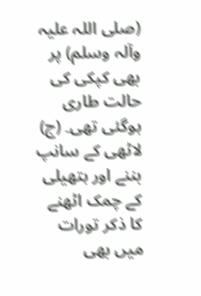(صلی اللہ علیہ وآلہ وسلم) پر بھی کپکی کی حالت طاری ہوگئی تھی۔ (ج) لاٹھی کے سانپ بننے اور ہتھیلی کے چمک اٹھنے کا ذکر تورات میں بھی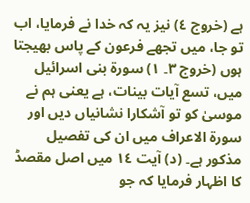ہے (خروج ٤) نیز یہ کہ خدا نے فرمایا، اب تو جا، میں تجھے فرعون کے پاس بھیجتا ہوں (خروج ٣۔ ١) سورۃ بنی اسرائیل میں، تسع آیات بینات، ہے یعنی ہم نے موسیٰ کو تو آشکارا نشانیاں دیں اور سورۃ الاعراف میں ان کی تفصیل مذکور ہے۔ (د) آیت ١٤ میں اصل مقصڈ کا اظہار فرمایا کہ جو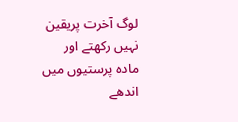لوگ آخرت پریقین نہیں رکھتے اور مادہ پرستیوں میں اندھے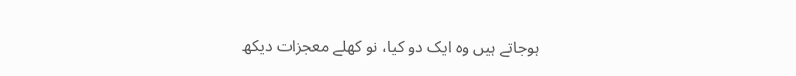ہوجاتے ہیں وہ ایک دو کیا، نو کھلے معجزات دیکھ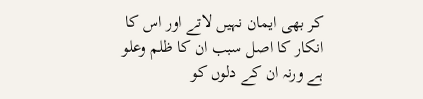کر بھی ایمان نہیں لاتے اور اس کا انکار کا اصل سبب ان کا ظلم وعلو ہے ورنہ ان کے دلوں کو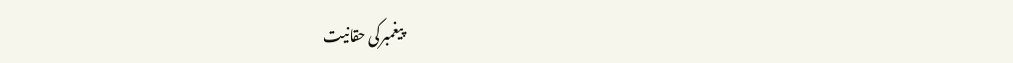پیغمبرکی حقانیت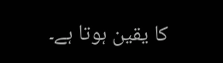کا یقین ہوتا ہے۔